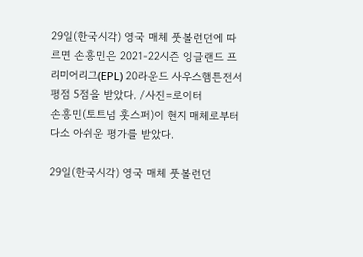29일(한국시각) 영국 매체 풋볼런던에 따르면 손흥민은 2021-22시즌 잉글랜드 프리미어리그(EPL) 20라운드 사우스햄튼전서 평점 5점을 받았다. /사진=로이터
손흥민(토트넘 훗스퍼)이 현지 매체로부터 다소 아쉬운 평가를 받았다.

29일(한국시각) 영국 매체 풋볼런던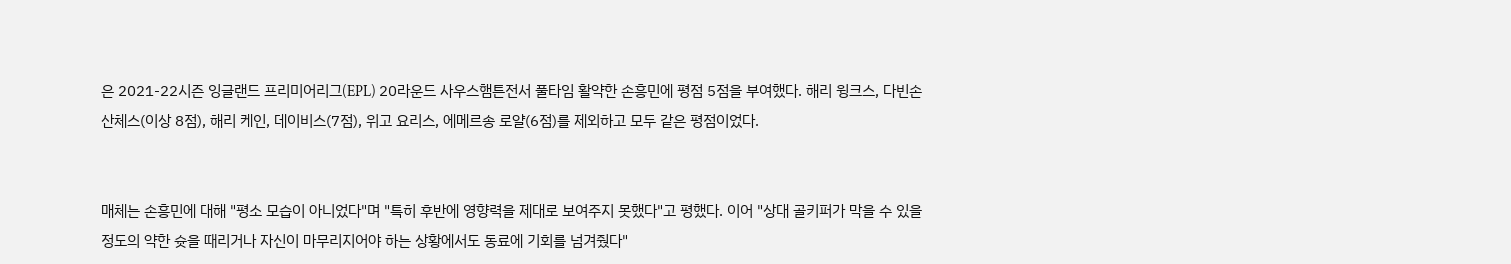은 2021-22시즌 잉글랜드 프리미어리그(EPL) 20라운드 사우스햄튼전서 풀타임 활약한 손흥민에 평점 5점을 부여했다. 해리 윙크스, 다빈손 산체스(이상 8점), 해리 케인, 데이비스(7점), 위고 요리스, 에메르송 로얄(6점)를 제외하고 모두 같은 평점이었다.


매체는 손흥민에 대해 "평소 모습이 아니었다"며 "특히 후반에 영향력을 제대로 보여주지 못했다"고 평했다. 이어 "상대 골키퍼가 막을 수 있을 정도의 약한 슛을 때리거나 자신이 마무리지어야 하는 상황에서도 동료에 기회를 넘겨줬다"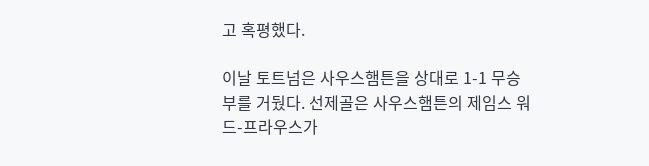고 혹평했다.

이날 토트넘은 사우스햄튼을 상대로 1-1 무승부를 거뒀다. 선제골은 사우스햄튼의 제임스 워드-프라우스가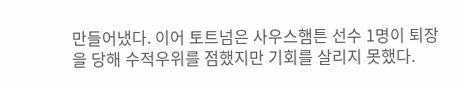만들어냈다. 이어 토트넘은 사우스햄튼 선수 1명이 퇴장을 당해 수적우위를 점했지만 기회를 살리지 못했다.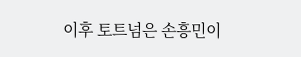이후 토트넘은 손흥민이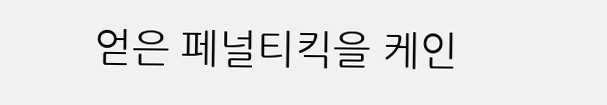얻은 페널티킥을 케인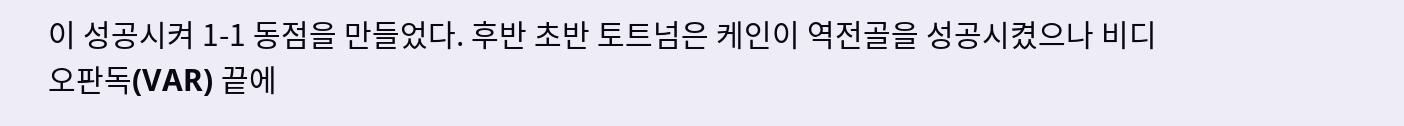이 성공시켜 1-1 동점을 만들었다. 후반 초반 토트넘은 케인이 역전골을 성공시켰으나 비디오판독(VAR) 끝에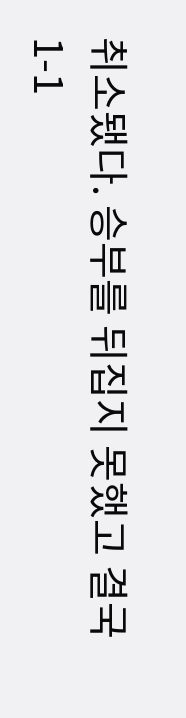취소됐다. 승부를 뒤집지 못했고 결국 1-1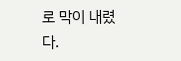로 막이 내렸다.